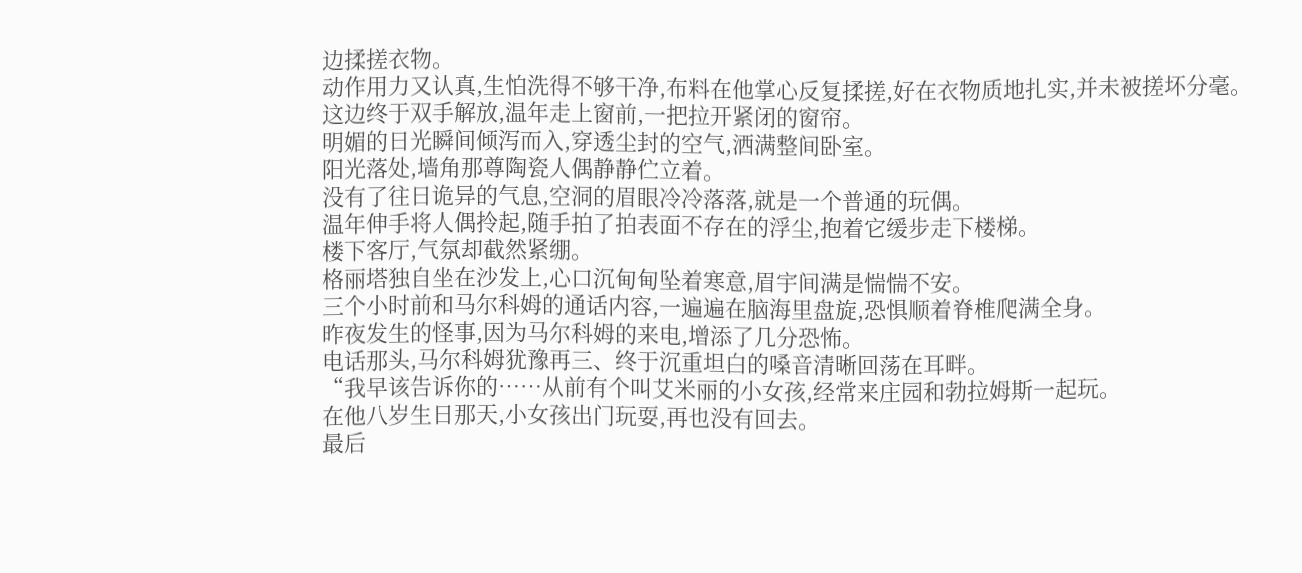边揉搓衣物。
动作用力又认真,生怕洗得不够干净,布料在他掌心反复揉搓,好在衣物质地扎实,并未被搓坏分毫。
这边终于双手解放,温年走上窗前,一把拉开紧闭的窗帘。
明媚的日光瞬间倾泻而入,穿透尘封的空气,洒满整间卧室。
阳光落处,墙角那尊陶瓷人偶静静伫立着。
没有了往日诡异的气息,空洞的眉眼冷冷落落,就是一个普通的玩偶。
温年伸手将人偶拎起,随手拍了拍表面不存在的浮尘,抱着它缓步走下楼梯。
楼下客厅,气氛却截然紧绷。
格丽塔独自坐在沙发上,心口沉甸甸坠着寒意,眉宇间满是惴惴不安。
三个小时前和马尔科姆的通话内容,一遍遍在脑海里盘旋,恐惧顺着脊椎爬满全身。
昨夜发生的怪事,因为马尔科姆的来电,增添了几分恐怖。
电话那头,马尔科姆犹豫再三、终于沉重坦白的嗓音清晰回荡在耳畔。
“我早该告诉你的……从前有个叫艾米丽的小女孩,经常来庄园和勃拉姆斯一起玩。
在他八岁生日那天,小女孩出门玩耍,再也没有回去。
最后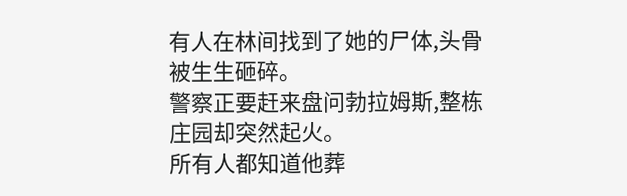有人在林间找到了她的尸体,头骨被生生砸碎。
警察正要赶来盘问勃拉姆斯,整栋庄园却突然起火。
所有人都知道他葬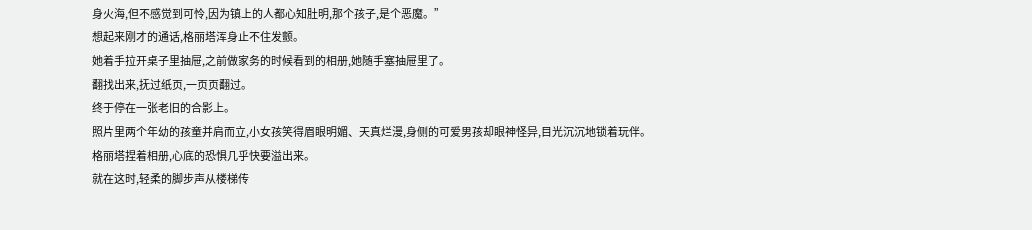身火海,但不感觉到可怜,因为镇上的人都心知肚明,那个孩子,是个恶魔。”
想起来刚才的通话,格丽塔浑身止不住发颤。
她着手拉开桌子里抽屉,之前做家务的时候看到的相册,她随手塞抽屉里了。
翻找出来,抚过纸页,一页页翻过。
终于停在一张老旧的合影上。
照片里两个年幼的孩童并肩而立,小女孩笑得眉眼明媚、天真烂漫,身侧的可爱男孩却眼神怪异,目光沉沉地锁着玩伴。
格丽塔捏着相册,心底的恐惧几乎快要溢出来。
就在这时,轻柔的脚步声从楼梯传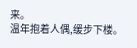来。
温年抱着人偶,缓步下楼。